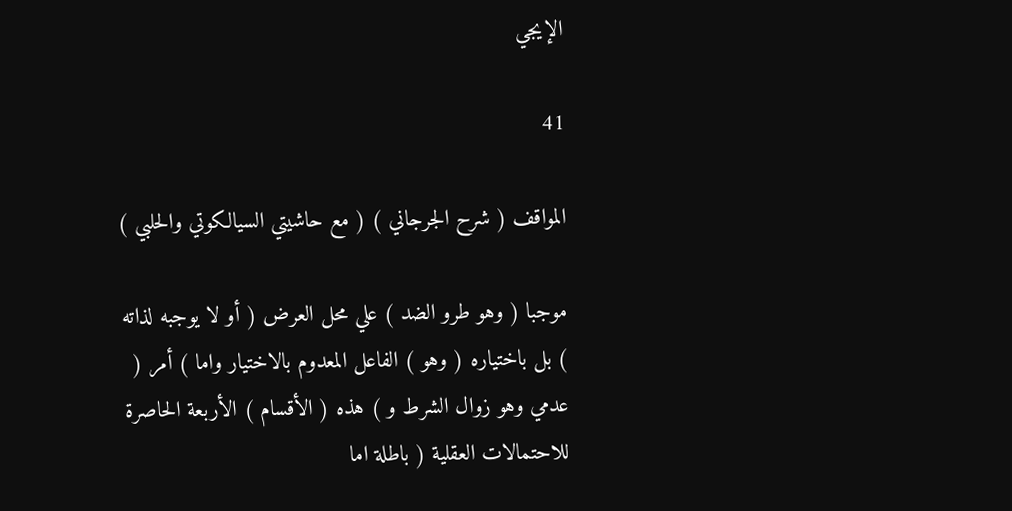الإيجي

41

المواقف ( شرح الجرجاني ) ( مع حاشيتي السيالكوتي والحلبي )

موجبا ( وهو طرو الضد ) علي محل العرض ( أو لا يوجبه لذاته ) بل باختياره ( وهو ) الفاعل المعدوم بالاختيار واما ) أمر ( عدمي وهو زوال الشرط و ) هذه ( الأقسام ) الأربعة الحاصرة للاحتمالات العقلية ( باطلة اما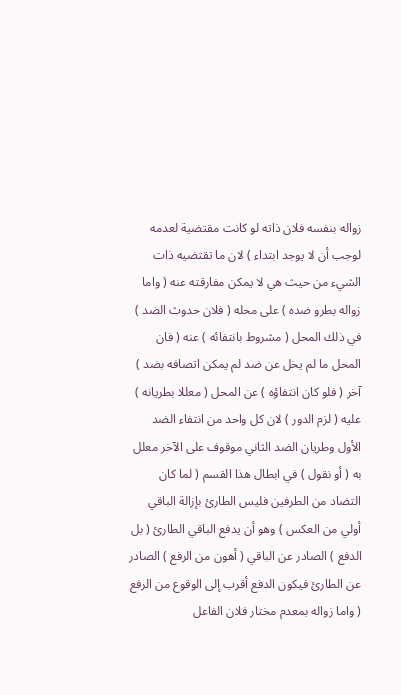زواله بنفسه فلان ذاته لو كانت مقتضية لعدمه لوجب أن لا يوجد ابتداء ) لان ما تقتضيه ذات الشيء من حيث هي لا يمكن مفارقته عنه ( واما زواله بطرو ضده ) على محله ( فلان حدوث الضد ) في ذلك المحل ( مشروط بانتفائه ) عنه ( فان المحل ما لم يخل عن ضد لم يمكن اتصافه بضد ) آخر ( فلو كان انتفاؤه ) عن المحل ( معللا بطريانه ) عليه ( لزم الدور ) لان كل واحد من انتفاء الضد الأول وطريان الضد الثاني موقوف على الآخر معلل به ( أو نقول ) في ابطال هذا القسم ( لما كان التضاد من الطرفين فليس الطارئ بإزالة الباقي أولي من العكس ) وهو أن يدفع الباقي الطارئ ( بل الدفع ) الصادر عن الباقي ( أهون من الرفع ) الصادر عن الطارئ فيكون الدفع أقرب إلى الوقوع من الرفع ( واما زواله بمعدم مختار فلان الفاعل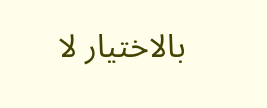بالاختيار لا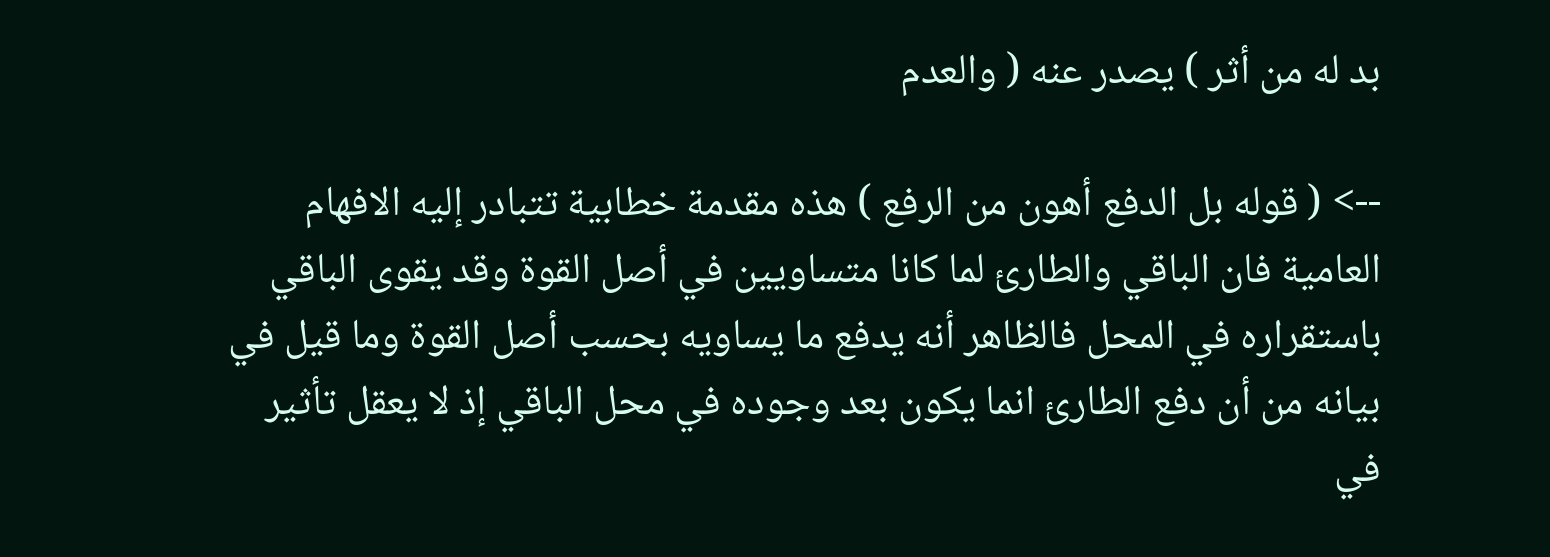بد له من أثر ) يصدر عنه ( والعدم

--> ( قوله بل الدفع أهون من الرفع ) هذه مقدمة خطابية تتبادر إليه الافهام العامية فان الباقي والطارئ لما كانا متساويين في أصل القوة وقد يقوى الباقي باستقراره في المحل فالظاهر أنه يدفع ما يساويه بحسب أصل القوة وما قيل في بيانه من أن دفع الطارئ انما يكون بعد وجوده في محل الباقي إذ لا يعقل تأثير في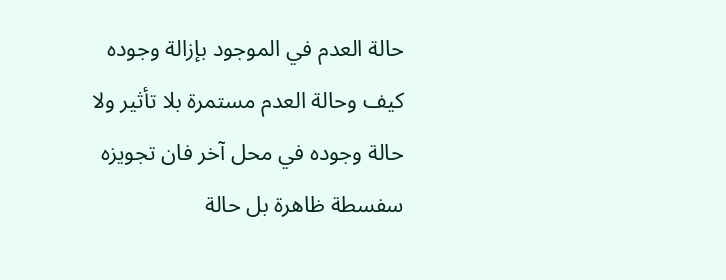حالة العدم في الموجود بإزالة وجوده كيف وحالة العدم مستمرة بلا تأثير ولا حالة وجوده في محل آخر فان تجويزه سفسطة ظاهرة بل حالة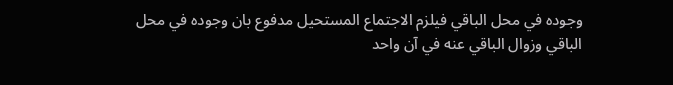وجوده في محل الباقي فيلزم الاجتماع المستحيل مدفوع بان وجوده في محل الباقي وزوال الباقي عنه في آن واحد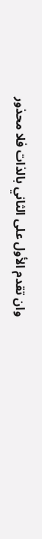وان تقدم الأول على الثاني بالذات فلا محذور